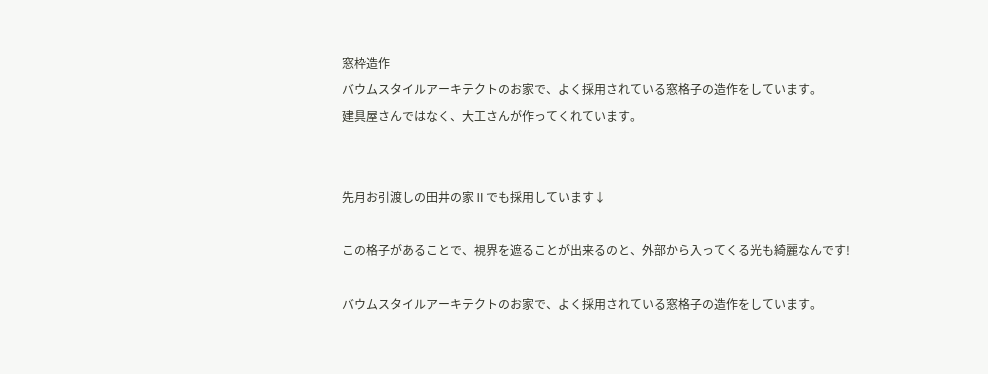窓枠造作
バウムスタイルアーキテクトのお家で、よく採用されている窓格子の造作をしています。
建具屋さんではなく、大工さんが作ってくれています。


先月お引渡しの田井の家Ⅱでも採用しています↓

この格子があることで、視界を遮ることが出来るのと、外部から入ってくる光も綺麗なんです!

バウムスタイルアーキテクトのお家で、よく採用されている窓格子の造作をしています。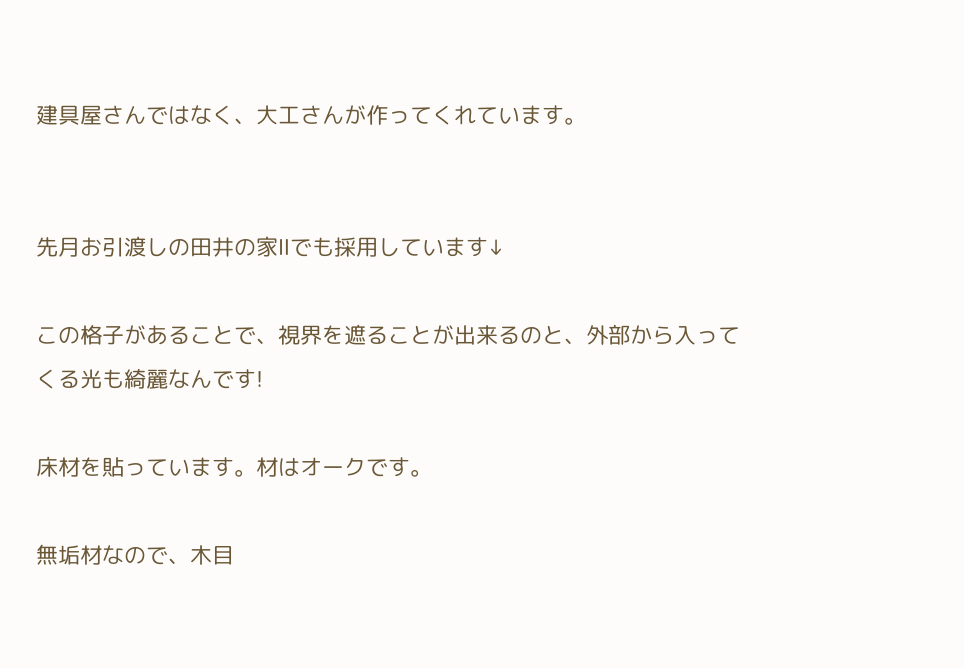建具屋さんではなく、大工さんが作ってくれています。


先月お引渡しの田井の家Ⅱでも採用しています↓

この格子があることで、視界を遮ることが出来るのと、外部から入ってくる光も綺麗なんです!

床材を貼っています。材はオークです。

無垢材なので、木目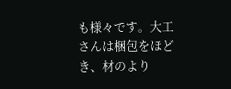も様々です。大工さんは梱包をほどき、材のより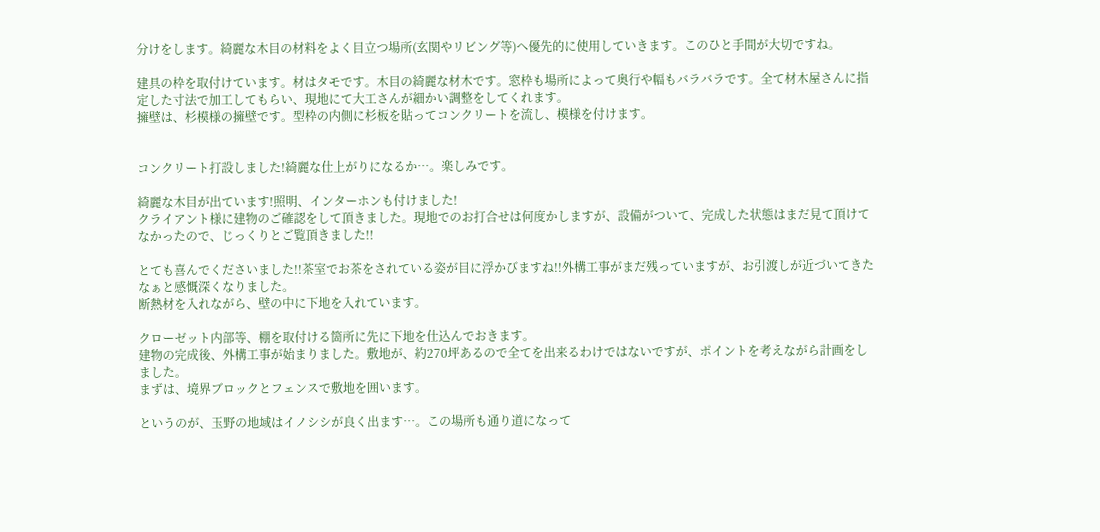分けをします。綺麗な木目の材料をよく目立つ場所(玄関やリビング等)へ優先的に使用していきます。このひと手間が大切ですね。

建具の枠を取付けています。材はタモです。木目の綺麗な材木です。窓枠も場所によって奥行や幅もバラバラです。全て材木屋さんに指定した寸法で加工してもらい、現地にて大工さんが細かい調整をしてくれます。
擁壁は、杉模様の擁壁です。型枠の内側に杉板を貼ってコンクリートを流し、模様を付けます。


コンクリート打設しました!綺麗な仕上がりになるか…。楽しみです。

綺麗な木目が出ています!照明、インターホンも付けました!
クライアント様に建物のご確認をして頂きました。現地でのお打合せは何度かしますが、設備がついて、完成した状態はまだ見て頂けてなかったので、じっくりとご覧頂きました!!

とても喜んでくださいました!!茶室でお茶をされている姿が目に浮かびますね!!外構工事がまだ残っていますが、お引渡しが近づいてきたなぁと感慨深くなりました。
断熱材を入れながら、壁の中に下地を入れています。

クローゼット内部等、棚を取付ける箇所に先に下地を仕込んでおきます。
建物の完成後、外構工事が始まりました。敷地が、約270坪あるので全てを出来るわけではないですが、ポイントを考えながら計画をしました。
まずは、境界ブロックとフェンスで敷地を囲います。

というのが、玉野の地域はイノシシが良く出ます…。この場所も通り道になって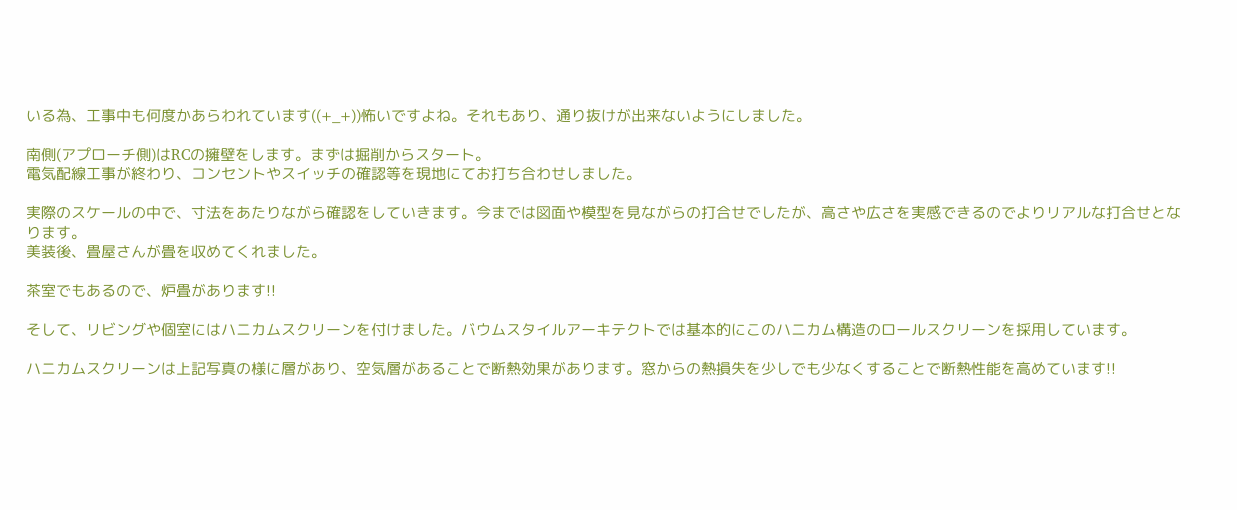いる為、工事中も何度かあらわれています((+_+))怖いですよね。それもあり、通り抜けが出来ないようにしました。

南側(アプローチ側)はRCの擁壁をします。まずは掘削からスタート。
電気配線工事が終わり、コンセントやスイッチの確認等を現地にてお打ち合わせしました。

実際のスケールの中で、寸法をあたりながら確認をしていきます。今までは図面や模型を見ながらの打合せでしたが、高さや広さを実感できるのでよりリアルな打合せとなります。
美装後、畳屋さんが畳を収めてくれました。

茶室でもあるので、炉畳があります!!

そして、リビングや個室にはハニカムスクリーンを付けました。バウムスタイルアーキテクトでは基本的にこのハニカム構造のロールスクリーンを採用しています。

ハニカムスクリーンは上記写真の様に層があり、空気層があることで断熱効果があります。窓からの熱損失を少しでも少なくすることで断熱性能を高めています!!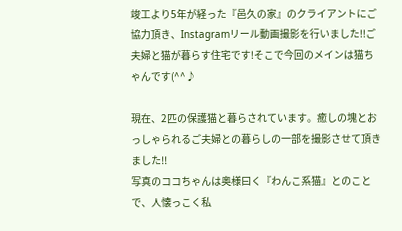竣工より5年が経った『邑久の家』のクライアントにご協力頂き、Instagramリール動画撮影を行いました!!ご夫婦と猫が暮らす住宅です!そこで今回のメインは猫ちゃんです(^^♪

現在、2匹の保護猫と暮らされています。癒しの塊とおっしゃられるご夫婦との暮らしの一部を撮影させて頂きました!!
写真のココちゃんは奥様曰く『わんこ系猫』とのことで、人懐っこく私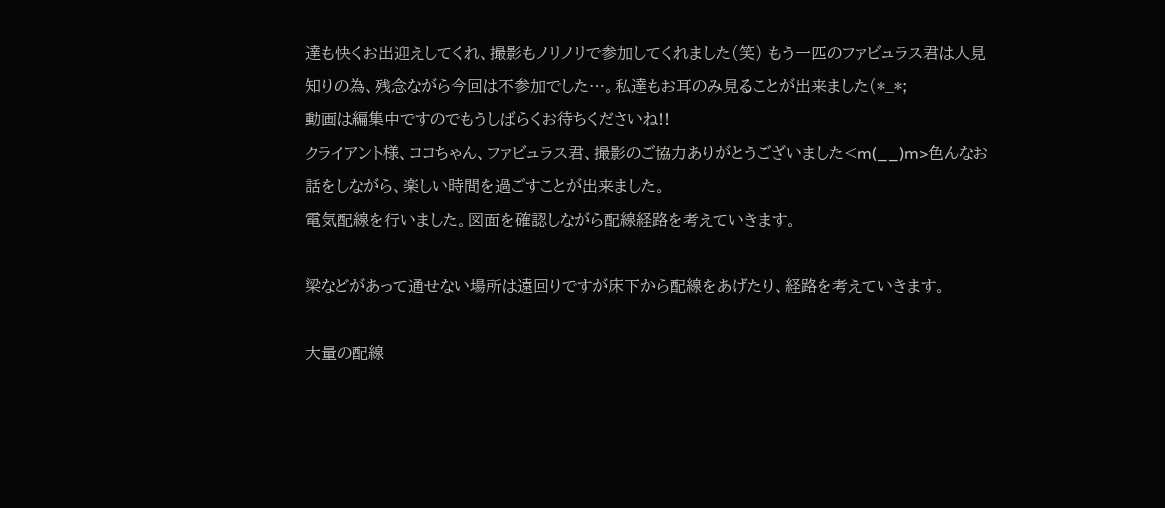達も快くお出迎えしてくれ、撮影もノリノリで参加してくれました(笑) もう一匹のファビュラス君は人見知りの為、残念ながら今回は不参加でした…。私達もお耳のみ見ることが出来ました(*_*;
動画は編集中ですのでもうしばらくお待ちくださいね!!
クライアント様、ココちゃん、ファビュラス君、撮影のご協力ありがとうございました<m(__)m>色んなお話をしながら、楽しい時間を過ごすことが出来ました。
電気配線を行いました。図面を確認しながら配線経路を考えていきます。

梁などがあって通せない場所は遠回りですが床下から配線をあげたり、経路を考えていきます。

大量の配線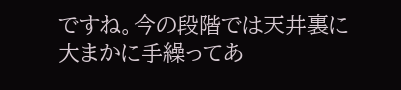ですね。今の段階では天井裏に大まかに手繰ってあ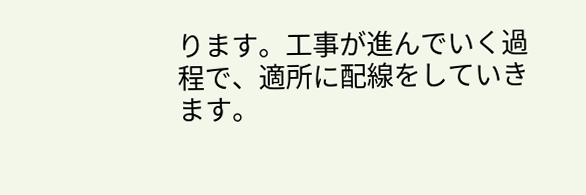ります。工事が進んでいく過程で、適所に配線をしていきます。